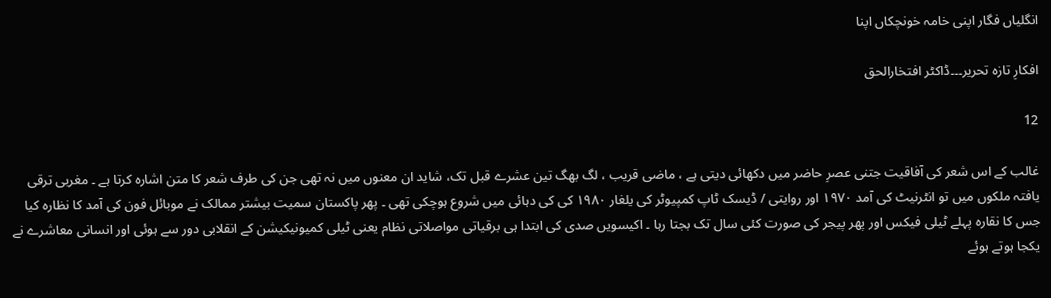انگلیاں فگار اپنی خامہ خونچکاں اپنا

افکارِ تازہ تحریر۔۔۔ڈاکٹر افتخارالحق

12

غالب کے اس شعر کی آفاقیت جتنی عصرِ حاضر میں دکھائی دیتی ہے ، ماضی قریب ، لگ بھگ تین عشرے قبل تک، شاید ان معنوں میں نہ تھی جن کی طرف شعر کا متن اشارہ کرتا ہے ۔ مغربی ترقی یافتہ ملکوں میں تو انٹرنیٹ کی آمد ۱۹۷۰ اور روایتی / ڈیسک ٹاپ کمپیوٹر کی یلغار ۱۹۸۰ کی کی دہائی میں شروع ہوچکی تھی ۔ پھر پاکستان سمیت بیشتر ممالک نے موبائل فون کی آمد کا نظارہ کیا جس کا نقارہ پہلے ٹیلی فیکس اور پھر پیجر کی صورت کئی سال تک بجتا رہا ۔ اکیسویں صدی کی ابتدا ہی برقیاتی مواصلاتی نظام یعنی ٹیلی کمیونیکیشن کے انقلابی دور سے ہوئی اور انسانی معاشرے نے یکجا ہوتے ہوئے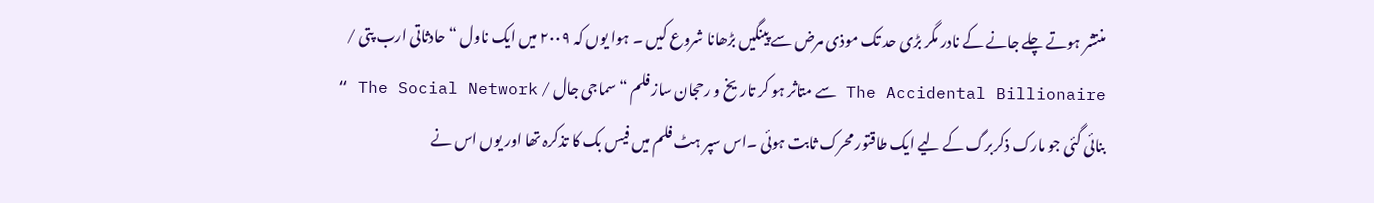منتشر ہوتے چلے جانے کے نادر مگر بڑی حد تک موذی مرض سے پینگیں بڑھانا شروع کیں ۔ ہوا یوں کہ ۲۰۰۹ میں ایک ناول “ حادثاتی ارب پتی / The Accidental Billionaire سے متاثر ہو کر تاریخ و رحجان ساز فلم “ سماجی جال / The Social Network “ بنائی گئی جو مارک ذکربرگ کے لیے ایک طاقتور محرک ثابت ہوئی ۔اس سپر ہٹ فلم میں فیس بک کا تذکرہ تھا اور یوں اس نے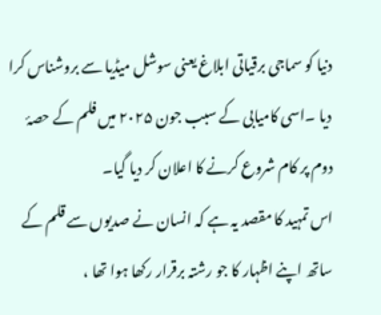دنیا کو سماجی برقیاتی ابلاغ یعنی سوشل میڈیا سے بروشناس کرا دیا ۔اسی کامیابی کے سبب جون ۲۰۲۵ میں فلم کے حصۂ دوم پر کام شروع کرنے کا اعلان کر دیا گیا۔
اس تمہید کا مقصد یہ ہے کہ انسان نے صدیوں سے قلم کے ساتھ اپنے اظہار کا جو رشتہ برقرار رکھا ہوا تھا ،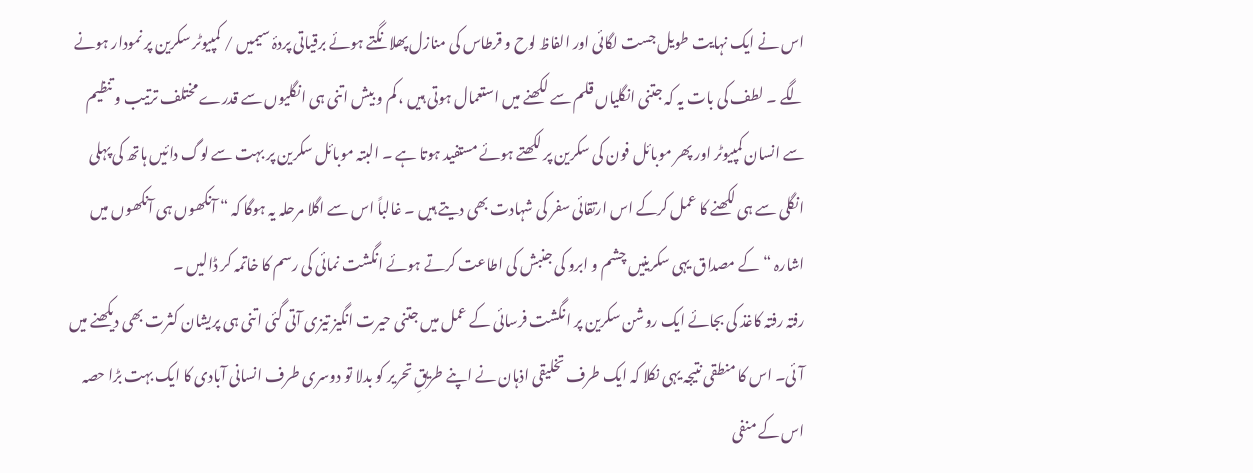اس نے ایک نہایت طویل جست لگائی اور الفاظ لوح و قرطاس کی منازل پھلانگتے ہوئے برقیاتی پردۂ سیمیں / کمپیوٹر سکرین پر نمودار ہونے لگے ۔ لطف کی بات یہ کہ جتنی انگلیاں قلم سے لکھنے میں استعمال ہوتی ہیں ، کم و بیش اتنی ہی انگلیوں سے قدرے مختلف ترتیب و تنظیم سے انسان کمپیوٹر اور پھر موبائل فون کی سکرین پر لکھتے ہوئے مستفید ہوتا ہے ۔ البتہ موبائل سکرین پر بہت سے لوگ دائیں ہاتھ کی پہلی انگلی سے ہی لکھنے کا عمل کرکے اس ارتقائی سفر کی شہادت بھی دیتے ہیں ۔ غالباً اس سے اگلا مرحلہ یہ ہوگا کہ “ آنکھوں ہی آنکھوں میں اشارہ “کے مصداق یہی سکرینیں چشم و ابرو کی جنبش کی اطاعت کرتے ہوئے انگشت نمائی کی رسم کا خاتمہ کر ڈالیں ۔
رفتہ رفتہ کاغذ کی بجائے ایک روشن سکرین پر انگشت فرسائی کے عمل میں جتنی حیرت انگیز تیزی آتی گئی اتنی ہی پریشان کثرت بھی دیکھنے میں آئی۔ اس کا منطقی نتیجہ یہی نکلا کہ ایک طرف تخلیقی اذہان نے اپنے طریقِ تحریر کو بدلا تو دوسری طرف انسانی آبادی کا ایک بہت بڑا حصہ اس کے منفی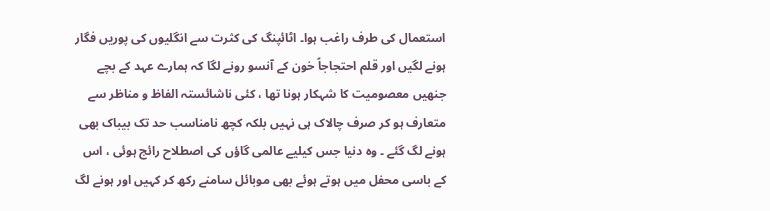استعمال کی طرف راغب ہوا۔ اٹائپنگ کی کثرت سے انگلیوں کی پوریں فگار ہونے لگیں اور قلم احتجاجاً خون کے آنسو رونے لگا کہ ہمارے عہد کے بچے جنھیں معصومیت کا شہکار ہونا تھا ، کئی ناشائستہ الفاظ و مناظر سے متعارف ہو کر صرف چالاک ہی نہیں بلکہ کچھ نامناسب حد تک بیباک بھی ہونے لگ گئے ۔ وہ دنیا جس کیلیے عالمی گاؤں کی اصطلاح رائج ہوئی ، اس کے باسی محفل میں ہوتے ہوئے بھی موبائل سامنے رکھ کر کہیں اور ہونے لگ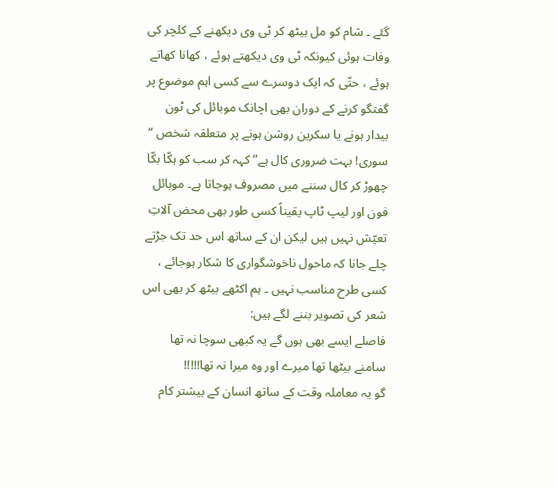گئے ۔ شام کو مل بیٹھ کر ٹی وی دیکھنے کے کلچر کی وفات ہوئی کیونکہ ٹی وی دیکھتے ہوئے ، کھانا کھاتے ہوئے ، حتّی کہ ایک دوسرے سے کسی اہم موضوع پر گفتگو کرنے کے دوران بھی اچانک موبائل کی ٹون بیدار ہونے یا سکرین روشن ہونے پر متعلقہ شخص “ سوری! بہت ضروری کال ہے” کہہ کر سب کو ہکّا بکّا چھوڑ کر کال سننے میں مصروف ہوجاتا ہے۔ موبائل فون اور لیپ ٹاپ یقیناً کسی طور بھی محض آلاتِ تعیّش نہیں ہیں لیکن ان کے ساتھ اس حد تک جڑتے چلے جانا کہ ماحول ناخوشگواری کا شکار ہوجائے ، کسی طرح مناسب نہیں ۔ ہم اکٹھے بیٹھ کر بھی اس شعر کی تصویر بننے لگے ہیں:
فاصلے ایسے بھی ہوں گے یہ کبھی سوچا نہ تھا
سامنے بیٹھا تھا میرے اور وہ میرا نہ تھا!!!!!
گو یہ معاملہ وقت کے ساتھ انسان کے بیشتر کام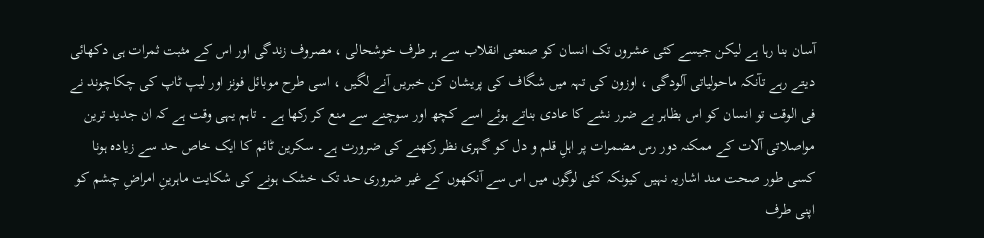آسان بنا رہا ہے لیکن جیسے کئی عشروں تک انسان کو صنعتی انقلاب سے ہر طرف خوشحالی ، مصروف زندگی اور اس کے مثبت ثمرات ہی دکھائی دیتے رہے تآنکہ ماحولیاتی آلودگی ، اوزون کی تہہ میں شگاف کی پریشان کن خبریں آنے لگیں ، اسی طرح موبائل فونز اور لیپ ٹاپ کی چکاچوند نے فی الوقت تو انسان کو اس بظاہر بے ضرر نشے کا عادی بناتے ہوئے اسے کچھ اور سوچنے سے منع کر رکھا ہے ۔ تاہم یہی وقت ہے کہ ان جدید ترین مواصلاتی آلات کے ممکنہ دور رس مضمرات پر اہلِ قلم و دل کو گہری نظر رکھنے کی ضرورت ہے۔ سکرین ٹائم کا ایک خاص حد سے زیادہ ہونا کسی طور صحت مند اشاریہ نہیں کیونکہ کئی لوگوں میں اس سے آنکھوں کے غیر ضروری حد تک خشک ہونے کی شکایت ماہرینِ امراضِ چشم کو اپنی طرف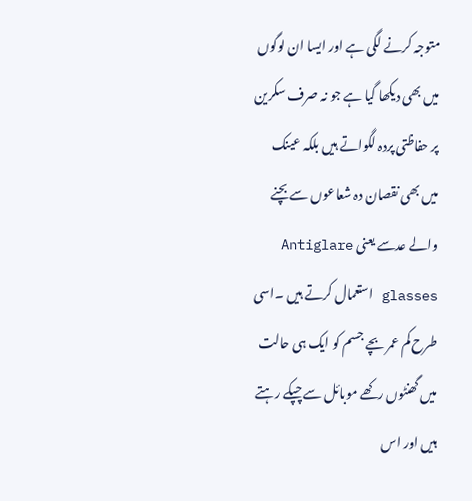متوجہ کرنے لگی ہے اور ایسا ان لوگوں میں بھی دیکھا گیا ہے جو نہ صرف سکرین پر حفاظتی پردہ لگواتے ہیں بلکہ عینک میں بھی نقصان دہ شعاعوں سے بچنے والے عدسے یعنی Antiglare glasses استعمال کرتے ہیں ۔اسی طرح کم عمر بچے جسم کو ایک ہی حالت میں گھنٹوں رکھے موبائل سے چپکے رہتے ہیں اور اس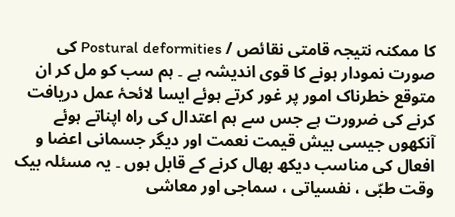کا ممکنہ نتیجہ قامتی نقائص / Postural deformities کی صورت نمودار ہونے کا قوی اندیشہ ہے ۔ ہم سب کو مل کر ان متوقع خطرناک امور پر غور کرتے ہوئے ایسا لائحۂ عمل دریافت کرنے کی ضرورت ہے جس سے ہم اعتدال کی راہ اپناتے ہوئے آنکھوں جیسی بیش قیمت نعمت اور دیگر جسمانی اعضا و افعال کی مناسب دیکھ بھال کرنے کے قابل ہوں ۔ یہ مسئلہ بیک وقت طبّی ، نفسیاتی ، سماجی اور معاشی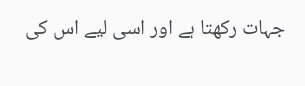جہات رکھتا ہے اور اسی لیے اس کی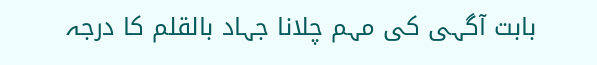بابت آگہی کی مہم چلانا جہاد بالقلم کا درجہ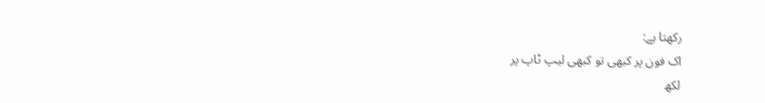رکھتا ہے:
اک فون پر کبھی تو کبھی لیپ ٹاپ پر
لکھ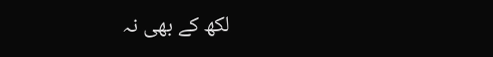لکھ کے بھی نہ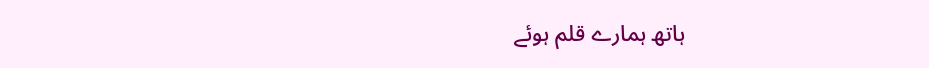ہاتھ ہمارے قلم ہوئے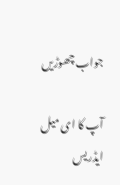جواب چھوڑیں

آپ کا ای میل ایڈریس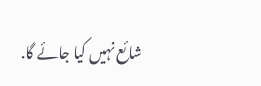شائع نہیں کیا جائے گا.